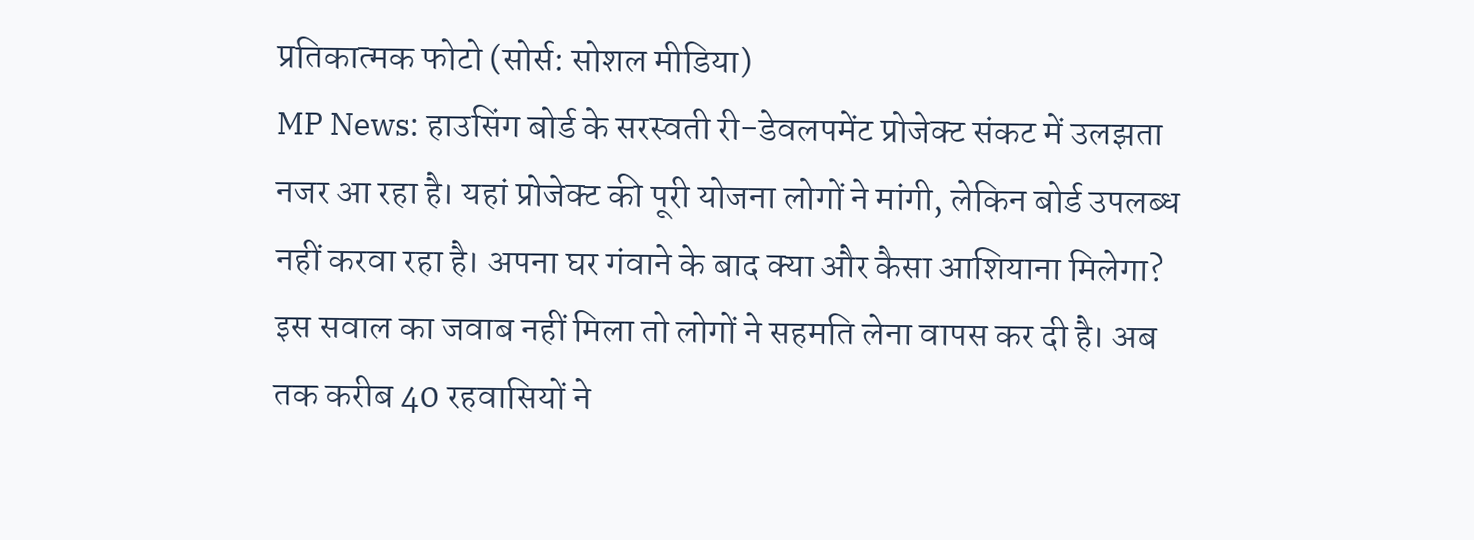प्रतिकात्मक फोटो (सोर्स: सोशल मीडिया)
MP News: हाउसिंग बोर्ड के सरस्वती री-डेवलपमेंट प्रोजेक्ट संकट में उलझता नजर आ रहा है। यहां प्रोजेक्ट की पूरी योजना लोगों ने मांगी, लेकिन बोर्ड उपलब्ध नहीं करवा रहा है। अपना घर गंवाने के बाद क्या और कैसा आशियाना मिलेगा? इस सवाल का जवाब नहीं मिला तो लोगों ने सहमति लेना वापस कर दी है। अब तक करीब 40 रहवासियों ने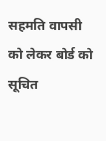सहमति वापसी को लेकर बोर्ड को सूचित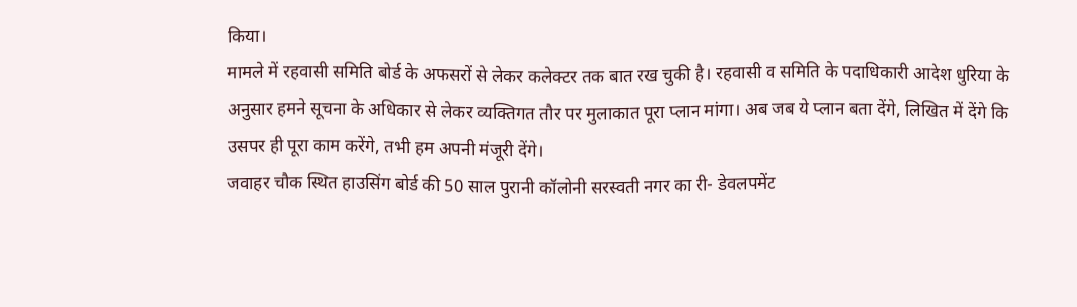किया।
मामले में रहवासी समिति बोर्ड के अफसरों से लेकर कलेक्टर तक बात रख चुकी है। रहवासी व समिति के पदाधिकारी आदेश धुरिया के अनुसार हमने सूचना के अधिकार से लेकर व्यक्तिगत तौर पर मुलाकात पूरा प्लान मांगा। अब जब ये प्लान बता देंगे, लिखित में देंगे कि उसपर ही पूरा काम करेंगे, तभी हम अपनी मंजूरी देंगे।
जवाहर चौक स्थित हाउसिंग बोर्ड की 50 साल पुरानी कॉलोनी सरस्वती नगर का री- डेवलपमेंट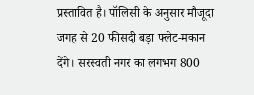प्रस्तावित है। पॉलिसी के अनुसार मौजूदा जगह से 20 फीसदी बड़ा फ्लेट-मकान देंगे। सरस्वती नगर का लगभग 800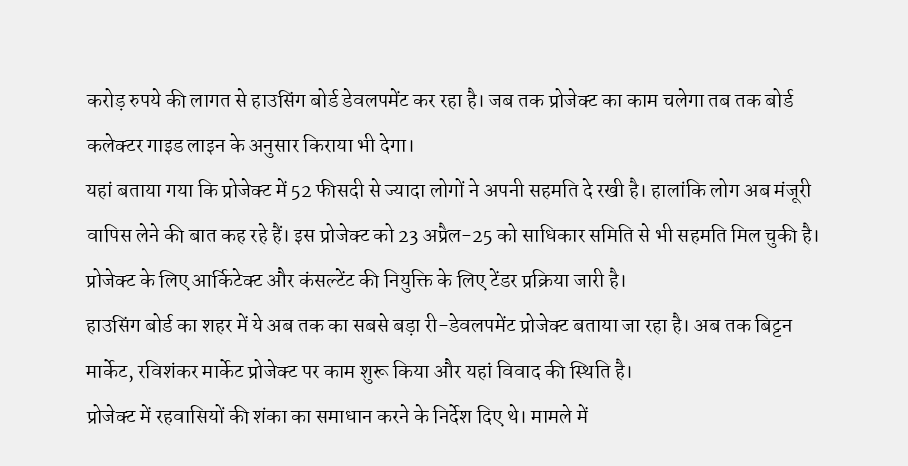करोड़ रुपये की लागत से हाउसिंग बोर्ड डेवलपमेंट कर रहा है। जब तक प्रोजेक्ट का काम चलेगा तब तक बोर्ड कलेक्टर गाइड लाइन के अनुसार किराया भी देगा।
यहां बताया गया कि प्रोजेक्ट में 52 फीसदी से ज्यादा लोगों ने अपनी सहमति दे रखी है। हालांकि लोग अब मंजूरी वापिस लेने की बात कह रहे हैं। इस प्रोजेक्ट को 23 अप्रैल-25 को साधिकार समिति से भी सहमति मिल चुकी है। प्रोजेक्ट के लिए आर्किटेक्ट और कंसल्टेंट की नियुक्ति के लिए टेंडर प्रक्रिया जारी है।
हाउसिंग बोर्ड का शहर में ये अब तक का सबसे बड़ा री-डेवलपमेंट प्रोजेक्ट बताया जा रहा है। अब तक बिट्टन मार्केट, रविशंकर मार्केट प्रोजेक्ट पर काम शुरू किया और यहां विवाद की स्थिति है।
प्रोजेक्ट में रहवासियों की शंका का समाधान करने के निर्देश दिए थे। मामले में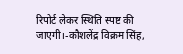रिपोर्ट लेकर स्थिति स्पष्ट की जाएगी।-कौशलेंद्र विक्रम सिंह,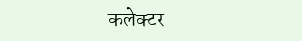कलेक्टर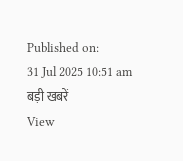Published on:
31 Jul 2025 10:51 am
बड़ी खबरें
View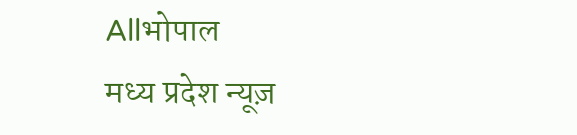Allभोपाल
मध्य प्रदेश न्यूज़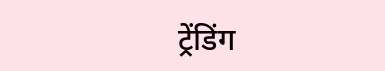ट्रेंडिंग